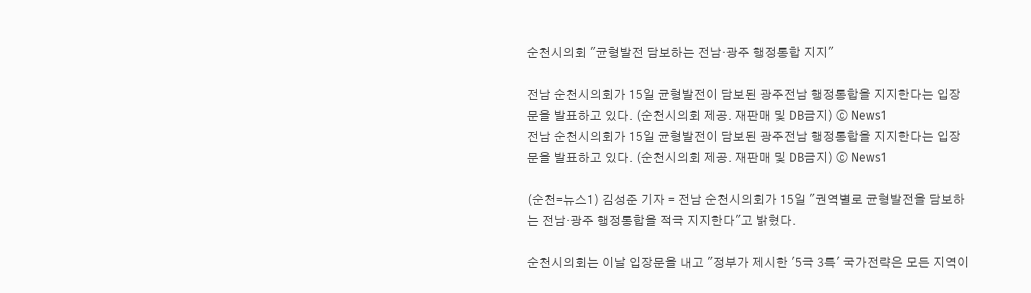순천시의회 "균형발전 담보하는 전남·광주 행정통합 지지"

전남 순천시의회가 15일 균형발전이 담보된 광주전남 행정통합을 지지한다는 입장문을 발표하고 있다. (순천시의회 제공. 재판매 및 DB금지) ⓒ News1
전남 순천시의회가 15일 균형발전이 담보된 광주전남 행정통합을 지지한다는 입장문을 발표하고 있다. (순천시의회 제공. 재판매 및 DB금지) ⓒ News1

(순천=뉴스1) 김성준 기자 = 전남 순천시의회가 15일 "권역별로 균형발전을 담보하는 전남·광주 행정통합을 적극 지지한다"고 밝혔다.

순천시의회는 이날 입장문을 내고 "정부가 제시한 '5극 3특' 국가전략은 모든 지역이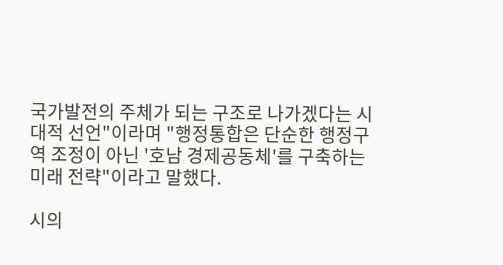국가발전의 주체가 되는 구조로 나가겠다는 시대적 선언"이라며 "행정통합은 단순한 행정구역 조정이 아닌 '호남 경제공동체'를 구축하는 미래 전략"이라고 말했다.

시의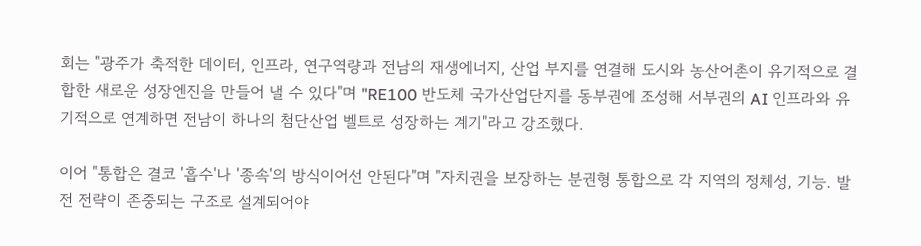회는 "광주가 축적한 데이터, 인프라, 연구역량과 전남의 재생에너지, 산업 부지를 연결해 도시와 농산어촌이 유기적으로 결합한 새로운 성장엔진을 만들어 낼 수 있다"며 "RE100 반도체 국가산업단지를 동부권에 조성해 서부권의 AI 인프라와 유기적으로 연계하면 전남이 하나의 첨단산업 벨트로 성장하는 계기"라고 강조했다.

이어 "통합은 결코 '흡수'나 '종속'의 방식이어선 안된다"며 "자치권을 보장하는 분권형 통합으로 각 지역의 정체성, 기능. 발전 전략이 존중되는 구조로 설계되어야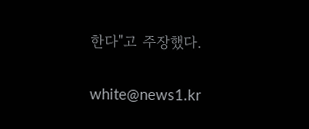한다"고 주장했다.

white@news1.kr